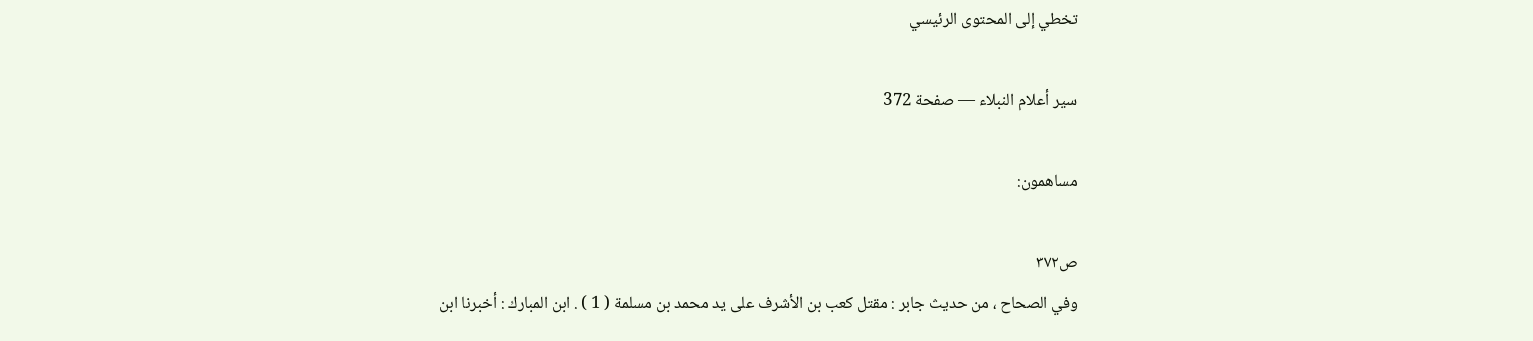تخطي إلى المحتوى الرئيسي

سير أعلام النبلاء — صفحة 372

مساهمون:

ص٣٧٢
وفي الصحاح ، من حديث جابر : مقتل كعب بن الأشرف على يد محمد بن مسلمة ( 1 ) . ابن المبارك : أخبرنا ابن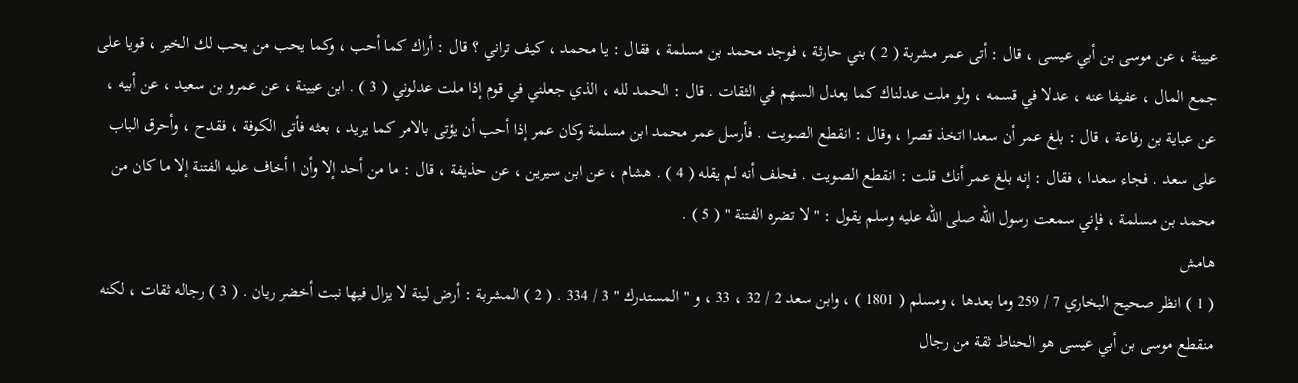عيينة ، عن موسى بن أبي عيسى ، قال : أتى عمر مشربة ( 2 ) بني حارثة ، فوجد محمد بن مسلمة ، فقال : يا محمد ، كيف تراني ؟ قال : أراك كما أحب ، وكما يحب من يحب لك الخير ، قويا على جمع المال ، عفيفا عنه ، عدلا في قسمه ، ولو ملت عدلناك كما يعدل السهم في الثقات . قال : الحمد لله ، الذي جعلني في قوم إذا ملت عدلوني ( 3 ) . ابن عيينة ، عن عمرو بن سعيد ، عن أبيه ، عن عباية بن رفاعة ، قال : بلغ عمر أن سعدا اتخذ قصرا ، وقال : انقطع الصويت . فأرسل عمر محمد ابن مسلمة وكان عمر إذا أحب أن يؤتى بالامر كما يريد ، بعثه فأتى الكوفة ، فقدح ، وأحرق الباب على سعد . فجاء سعدا ، فقال : إنه بلغ عمر أنك قلت : انقطع الصويت . فحلف أنه لم يقله ( 4 ) . هشام ، عن ابن سيرين ، عن حذيفة ، قال : ما من أحد إلا وأن ا أخاف عليه الفتنة إلا ما كان من محمد بن مسلمة ، فإني سمعت رسول الله صلى الله عليه وسلم يقول : " لا تضره الفتنة " ( 5 ) .
هامش
( 1 ) انظر صحيح البخاري 7 / 259 وما بعدها ، ومسلم ( 1801 ) ، وابن سعد 2 / 32 ، 33 ، و " المستدرك " 3 / 334 . ( 2 ) المشربة : أرض لينة لا يزال فيها نبت أخضر ريان . ( 3 ) رجاله ثقات ، لكنه منقطع موسى بن أبي عيسى هو الحناط ثقة من رجال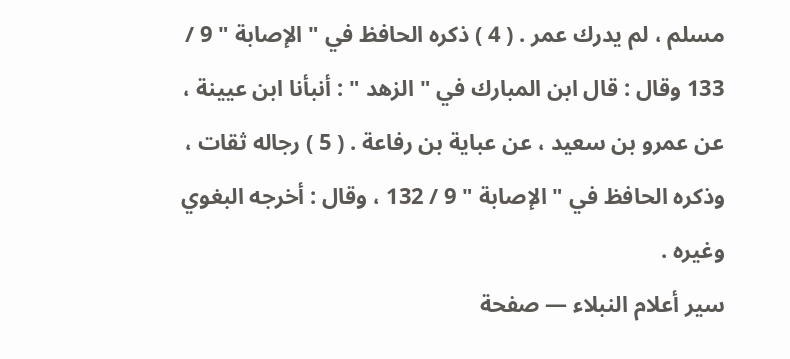مسلم ، لم يدرك عمر . ( 4 ) ذكره الحافظ في " الإصابة " 9 / 133 وقال : قال ابن المبارك في " الزهد " : أنبأنا ابن عيينة ، عن عمرو بن سعيد ، عن عباية بن رفاعة . ( 5 ) رجاله ثقات ، وذكره الحافظ في " الإصابة " 9 / 132 ، وقال : أخرجه البغوي وغيره .
سير أعلام النبلاء — صفحة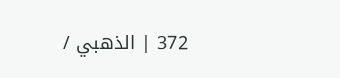372 | الذهبي /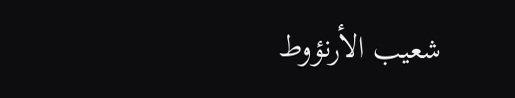شعيب الأرنؤوط